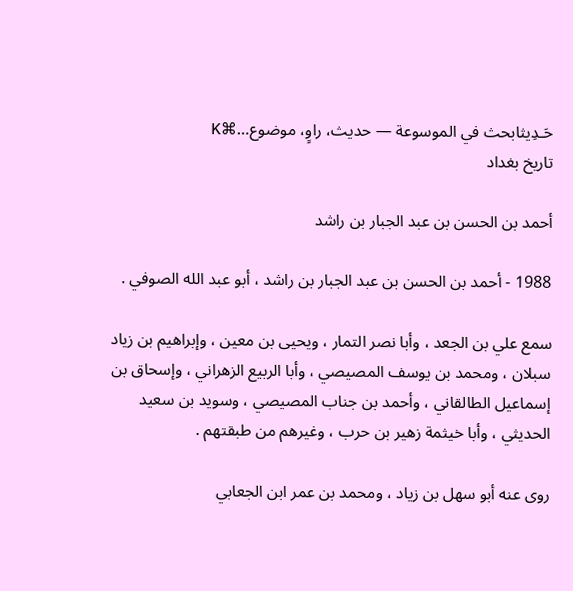حَـدِيثابحث في الموسوعة — حديث، راوٍ، موضوع…⌘K
تاريخ بغداد

أحمد بن الحسن بن عبد الجبار بن راشد

1988 - أحمد بن الحسن بن عبد الجبار بن راشد ، أبو عبد الله الصوفي .

سمع علي بن الجعد ، وأبا نصر التمار ، ويحيى بن معين ، وإبراهيم بن زياد سبلان ، ومحمد بن يوسف المصيصي ، وأبا الربيع الزهراني ، وإسحاق بن إسماعيل الطالقاني ، وأحمد بن جناب المصيصي ، وسويد بن سعيد الحديثي ، وأبا خيثمة زهير بن حرب ، وغيرهم من طبقتهم .

روى عنه أبو سهل بن زياد ، ومحمد بن عمر ابن الجعابي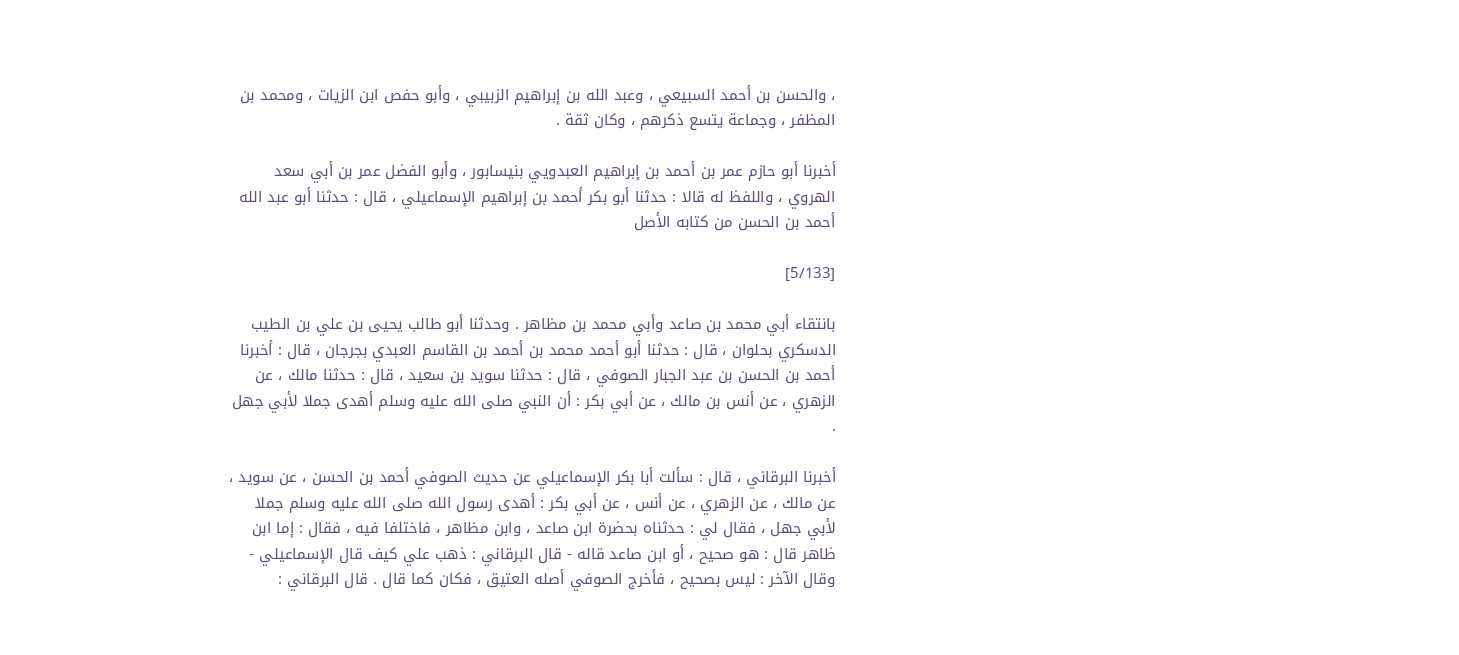، والحسن بن أحمد السبيعي ، وعبد الله بن إبراهيم الزبيبي ، وأبو حفص ابن الزيات ، ومحمد بن المظفر ، وجماعة يتسع ذكرهم ، وكان ثقة .

أخبرنا أبو حازم عمر بن أحمد بن إبراهيم العبدويي بنيسابور ، وأبو الفضل عمر بن أبي سعد الهروي ، واللفظ له قالا : حدثنا أبو بكر أحمد بن إبراهيم الإسماعيلي ، قال : حدثنا أبو عبد الله أحمد بن الحسن من كتابه الأصل

[5/133]

بانتقاء أبي محمد بن صاعد وأبي محمد بن مظاهر . وحدثنا أبو طالب يحيى بن علي بن الطيب الدسكري بحلوان ، قال : حدثنا أبو أحمد محمد بن أحمد بن القاسم العبدي بجرجان ، قال : أخبرنا أحمد بن الحسن بن عبد الجبار الصوفي ، قال : حدثنا سويد بن سعيد ، قال : حدثنا مالك ، عن الزهري ، عن أنس بن مالك ، عن أبي بكر : أن النبي صلى الله عليه وسلم أهدى جملا لأبي جهل .

أخبرنا البرقاني ، قال : سألت أبا بكر الإسماعيلي عن حديث الصوفي أحمد بن الحسن ، عن سويد ، عن مالك ، عن الزهري ، عن أنس ، عن أبي بكر : أهدى رسول الله صلى الله عليه وسلم جملا لأبي جهل ، فقال لي : حدثناه بحضرة ابن صاعد ، وابن مظاهر ، فاختلفا فيه ، فقال : إما ابن ظاهر قال : هو صحيح ، أو ابن صاعد قاله - قال البرقاني : ذهب علي كيف قال الإسماعيلي - وقال الآخر : ليس بصحيح ، فأخرج الصوفي أصله العتيق ، فكان كما قال . قال البرقاني :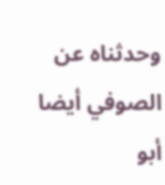وحدثناه عن الصوفي أيضا أبو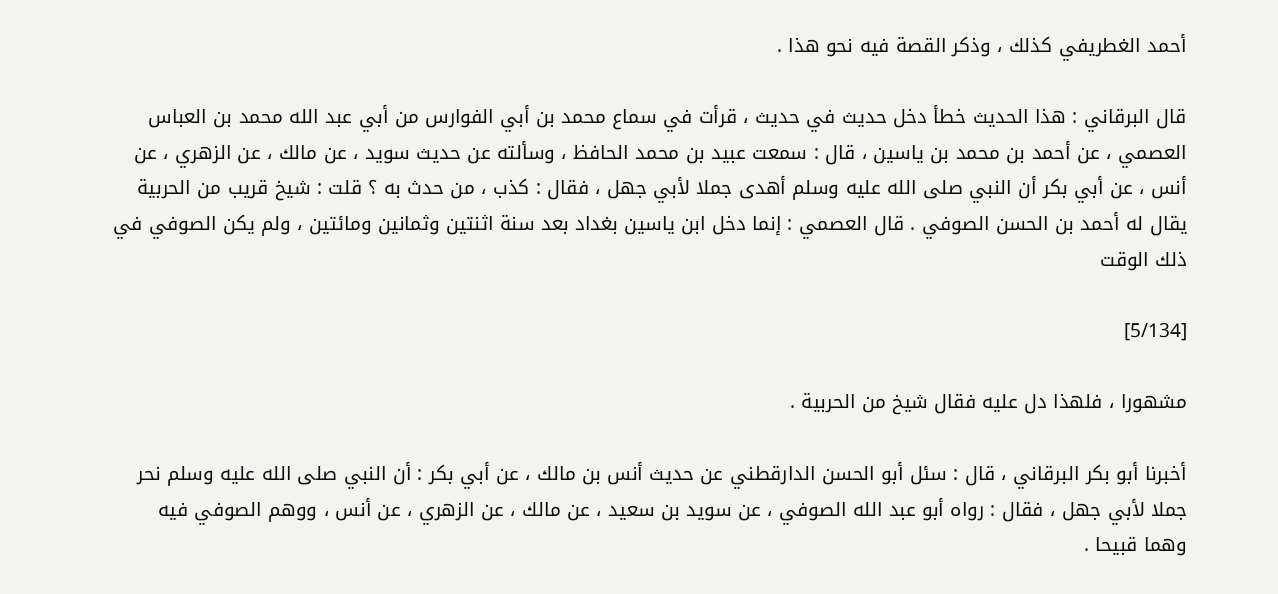أحمد الغطريفي كذلك ، وذكر القصة فيه نحو هذا .

قال البرقاني : هذا الحديث خطأ دخل حديث في حديث ، قرأت في سماع محمد بن أبي الفوارس من أبي عبد الله محمد بن العباس العصمي ، عن أحمد بن محمد بن ياسين ، قال : سمعت عبيد بن محمد الحافظ ، وسألته عن حديث سويد ، عن مالك ، عن الزهري ، عن أنس ، عن أبي بكر أن النبي صلى الله عليه وسلم أهدى جملا لأبي جهل ، فقال : كذب ، من حدث به ؟ قلت : شيخ قريب من الحربية يقال له أحمد بن الحسن الصوفي . قال العصمي : إنما دخل ابن ياسين بغداد بعد سنة اثنتين وثمانين ومائتين ، ولم يكن الصوفي في ذلك الوقت

[5/134]

مشهورا ، فلهذا دل عليه فقال شيخ من الحربية .

أخبرنا أبو بكر البرقاني ، قال : سئل أبو الحسن الدارقطني عن حديث أنس بن مالك ، عن أبي بكر : أن النبي صلى الله عليه وسلم نحر جملا لأبي جهل ، فقال : رواه أبو عبد الله الصوفي ، عن سويد بن سعيد ، عن مالك ، عن الزهري ، عن أنس ، ووهم الصوفي فيه وهما قبيحا .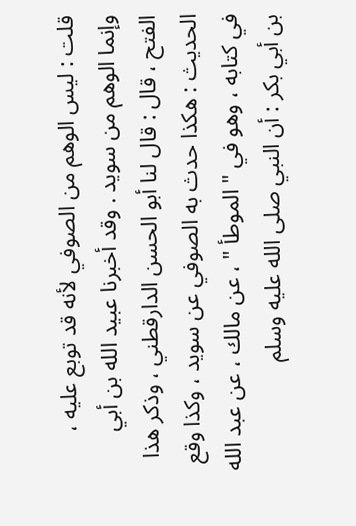قلت : ليس الوهم من الصوفي لأنه قد توبع عليه ، وإنما الوهم من سويد . وقد أخبرنا عبيد الله بن أبي الفتح ، قال : قال لنا أبو الحسن الدارقطني ، وذكر هذا الحديث : هكذا حدث به الصوفي عن سويد ، وكذا وقع في كتابه ، وهو في " الموطأ " ، عن مالك ، عن عبد الله بن أبي بكر : أن النبي صلى الله عليه وسلم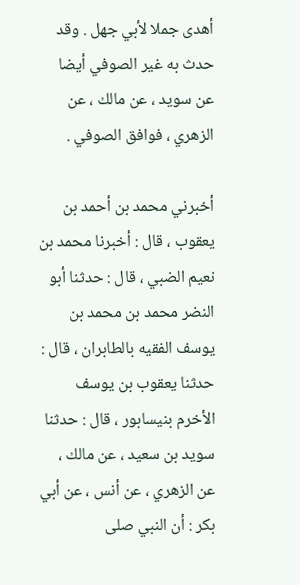أهدى جملا لأبي جهل . وقد حدث به غير الصوفي أيضا عن سويد ، عن مالك ، عن الزهري ، فوافق الصوفي .

أخبرني محمد بن أحمد بن يعقوب ، قال : أخبرنا محمد بن نعيم الضبي ، قال : حدثنا أبو النضر محمد بن محمد بن يوسف الفقيه بالطابران ، قال : حدثنا يعقوب بن يوسف الأخرم بنيسابور ، قال : حدثنا سويد بن سعيد ، عن مالك ، عن الزهري ، عن أنس ، عن أبي بكر : أن النبي صلى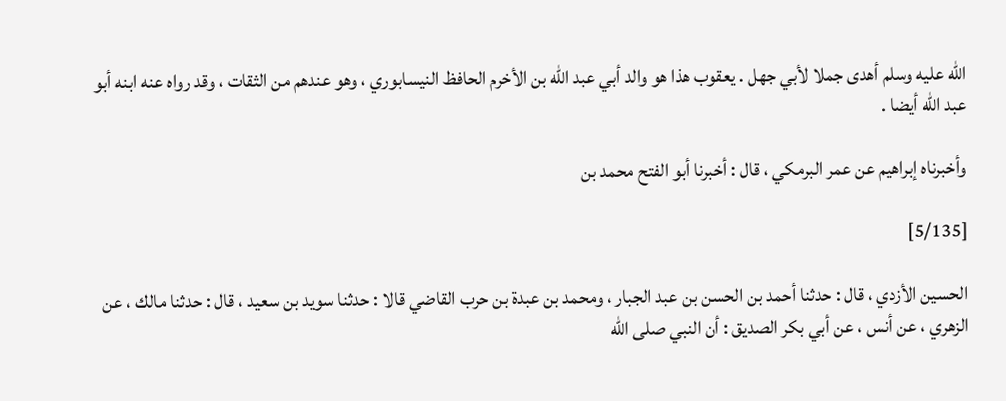الله عليه وسلم أهدى جملا لأبي جهل . يعقوب هذا هو والد أبي عبد الله بن الأخرم الحافظ النيسابوري ، وهو عندهم من الثقات ، وقد رواه عنه ابنه أبو عبد الله أيضا .

وأخبرناه إبراهيم عن عمر البرمكي ، قال : أخبرنا أبو الفتح محمد بن

[5/135]

الحسين الأزدي ، قال : حدثنا أحمد بن الحسن بن عبد الجبار ، ومحمد بن عبدة بن حرب القاضي قالا : حدثنا سويد بن سعيد ، قال : حدثنا مالك ، عن الزهري ، عن أنس ، عن أبي بكر الصديق : أن النبي صلى الله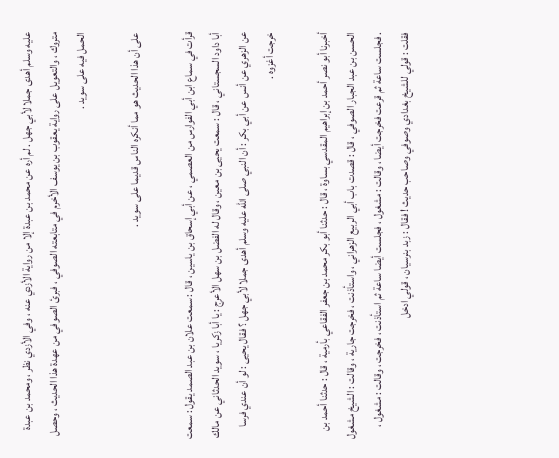عليه وسلم أهدى جملا لأبي جهل . لم أره عن محمد بن عبدة إلا من رواية الأزدي عنه ، وفي الأزدي نظر ، ومحمد بن عبدة متروك ، والتعويل على رواية يعقوب بن يوسف الأخرم في متابعته الصوفي ، فبرئ الصوفي من عهدة هذا الحديث ، وحصل الحمل فيه على سويد .

على أن هذا الحديث هو مما أنكره الناس قديما على سويد .

قرأت في سماع ابن أبي الفوارس من العصمي ، عن أبي إسحاق بن ياسين ، قال : سمعت علان بن عبد الصمد يقول : سمعت أبا داود السجستاني ، قال : سمعت يحيى بن معين ، وقال له الفضل بن سهل الأعرج : يا أبا زكريا ، سويد الحدثاني عن مالك عن الزهري عن أنس عن أبي بكر : أن النبي صلى الله عليه وسلم أهدى جملا لأبي جهل ؟ فقال يحيى : لو أن عندي فرسا خرجت أغزوه .

أخبرنا أبو نصر أحمد بن إبراهيم المقدسي بساوة ، قال : حدثنا أبو بكر محمد بن جعفر الفقاعي بأرمية ، قال : حدثنا أحمد بن الحسن بن عبد الجبار الصوفي ، قال : قصدت باب أبي الربيع الزهراني ، واستأذنت ، فخرجت جارية ، وقالت : الشيخ مشغول . فجلست ساعة ثم قرعت فخرجت أيضا ، وقالت : مشغول ، فجلست أيضا ساعة ثم استأذنت ، فخرجت ، وقالت : مشغول ، فقلت : قولي للشيخ بغدادي وصوفي وصاحب حديث ! فقال : زبد بنرسيان ، قولي ادخل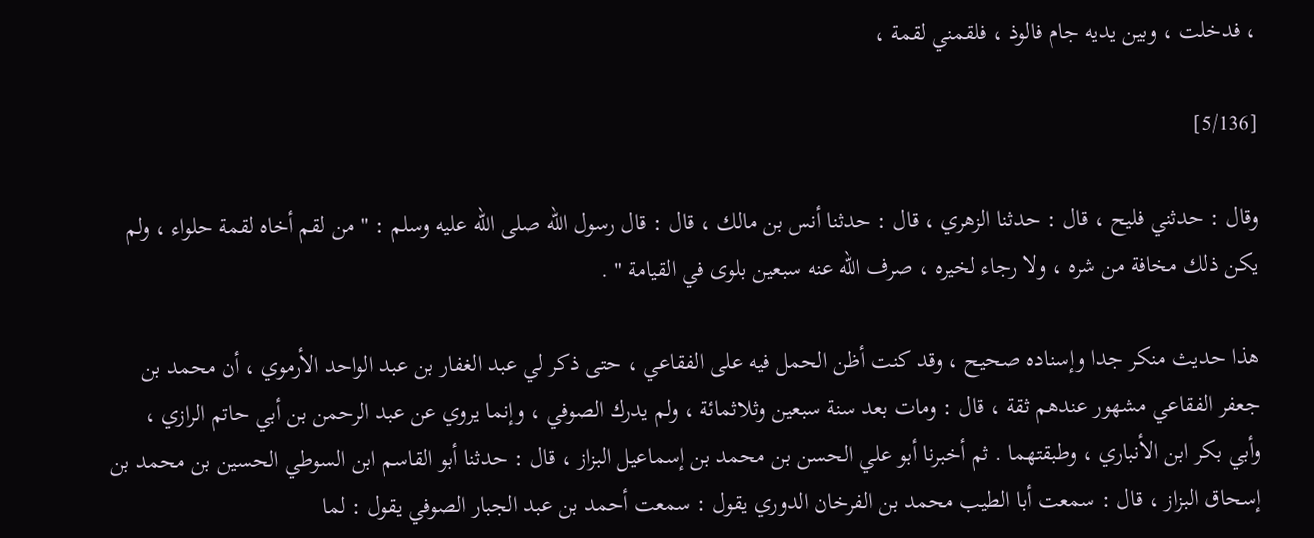، فدخلت ، وبين يديه جام فالوذ ، فلقمني لقمة ،

[5/136]

وقال : حدثني فليح ، قال : حدثنا الزهري ، قال : حدثنا أنس بن مالك ، قال : قال رسول الله صلى الله عليه وسلم : " من لقم أخاه لقمة حلواء ، ولم يكن ذلك مخافة من شره ، ولا رجاء لخيره ، صرف الله عنه سبعين بلوى في القيامة " .

هذا حديث منكر جدا وإسناده صحيح ، وقد كنت أظن الحمل فيه على الفقاعي ، حتى ذكر لي عبد الغفار بن عبد الواحد الأرموي ، أن محمد بن جعفر الفقاعي مشهور عندهم ثقة ، قال : ومات بعد سنة سبعين وثلاثمائة ، ولم يدرك الصوفي ، وإنما يروي عن عبد الرحمن بن أبي حاتم الرازي ، وأبي بكر ابن الأنباري ، وطبقتهما . ثم أخبرنا أبو علي الحسن بن محمد بن إسماعيل البزاز ، قال : حدثنا أبو القاسم ابن السوطي الحسين بن محمد بن إسحاق البزاز ، قال : سمعت أبا الطيب محمد بن الفرخان الدوري يقول : سمعت أحمد بن عبد الجبار الصوفي يقول : لما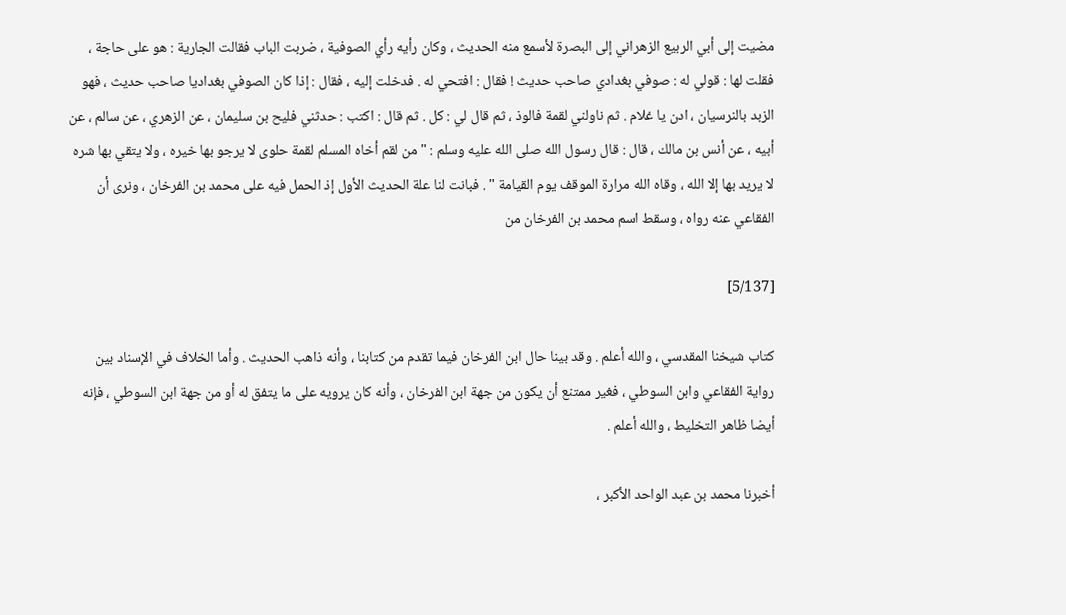مضيت إلى أبي الربيع الزهراني إلى البصرة لأسمع منه الحديث ، وكان رأيه رأي الصوفية ، ضربت الباب فقالت الجارية : هو على حاجة ، فقلت لها : قولي له : صوفي بغدادي صاحب حديث ! فقال : افتحي له . فدخلت إليه ، فقال : إذا كان الصوفي بغداديا صاحب حديث ، فهو الزبد بالنرسيان ، ادن يا غلام . ثم ناولني لقمة فالوذ ، ثم قال لي : كل . ثم قال : اكتب : حدثني فليح بن سليمان ، عن الزهري ، عن سالم ، عن أبيه ، عن أنس بن مالك ، قال : قال رسول الله صلى الله عليه وسلم : " من لقم أخاه المسلم لقمة حلوى لا يرجو بها خيره ، ولا يتقي بها شره لا يريد بها إلا الله ، وقاه الله مرارة الموقف يوم القيامة " . فبانت لنا علة الحديث الأول إذ الحمل فيه على محمد بن الفرخان ، ونرى أن الفقاعي عنه رواه ، وسقط اسم محمد بن الفرخان من

[5/137]

كتاب شيخنا المقدسي ، والله أعلم . وقد بينا حال ابن الفرخان فيما تقدم من كتابنا ، وأنه ذاهب الحديث . وأما الخلاف في الإسناد بين رواية الفقاعي وابن السوطي ، فغير ممتنع أن يكون من جهة ابن الفرخان ، وأنه كان يرويه على ما يتفق له أو من جهة ابن السوطي ، فإنه أيضا ظاهر التخليط ، والله أعلم .

أخبرنا محمد بن عبد الواحد الأكبر ،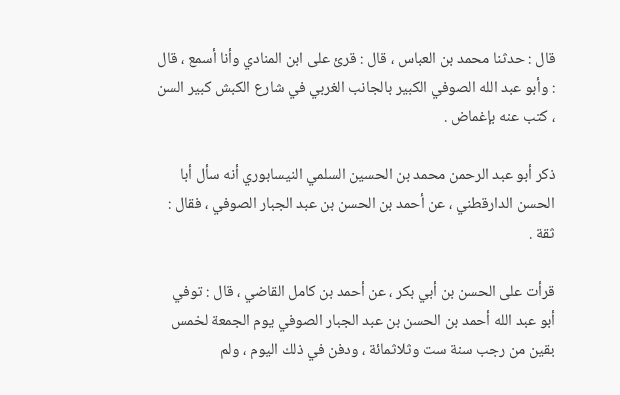قال : حدثنا محمد بن العباس ، قال : قرئ على ابن المنادي وأنا أسمع ، قال : وأبو عبد الله الصوفي الكبير بالجانب الغربي في شارع الكبش كبير السن ، كتب عنه بإغماض .

ذكر أبو عبد الرحمن محمد بن الحسين السلمي النيسابوري أنه سأل أبا الحسن الدارقطني ، عن أحمد بن الحسن بن عبد الجبار الصوفي ، فقال : ثقة .

قرأت على الحسن بن أبي بكر ، عن أحمد بن كامل القاضي ، قال : توفي أبو عبد الله أحمد بن الحسن بن عبد الجبار الصوفي يوم الجمعة لخمس بقين من رجب سنة ست وثلاثمائة ، ودفن في ذلك اليوم ، ولم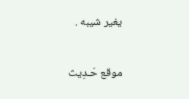يغير شيبه .

موقع حَـدِيث